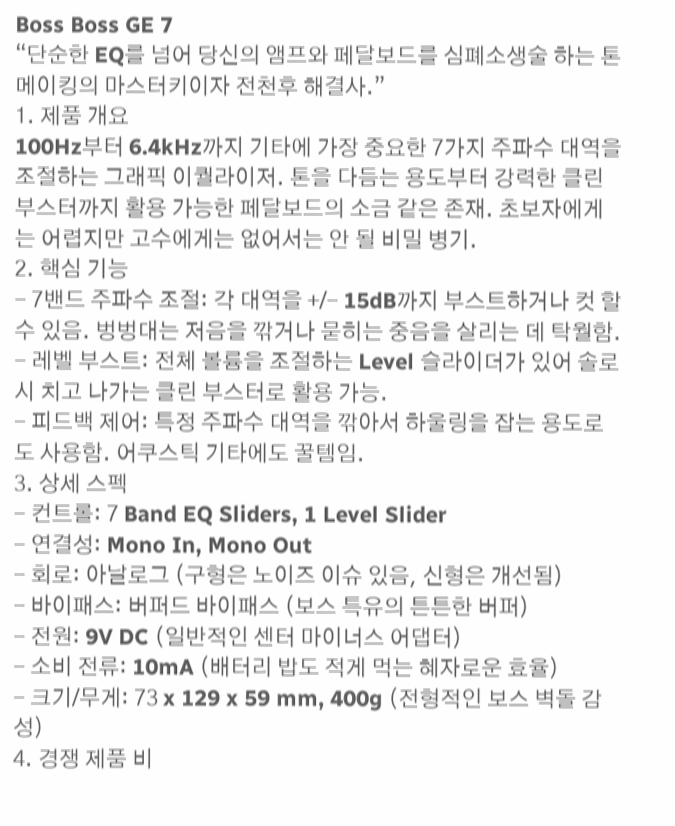Boss Boss GE 7
“단순한 EQ를 넘어 당신의 앰프와 페달보드를 심폐소생술 하는 톤 메이킹의 마스터키이자 전천후 해결사.”
1. 제품 개요
100Hz부터 6.4kHz까지 기타에 가장 중요한 7가지 주파수 대역을 조절하는 그래픽 이퀄라이저. 톤을 다듬는 용도부터 강력한 클린 부스터까지 활용 가능한 페달보드의 소금 같은 존재. 초보자에게는 어렵지만 고수에게는 없어서는 안 될 비밀 병기.
2. 핵심 기능
- 7밴드 주파수 조절: 각 대역을 +/- 15dB까지 부스트하거나 컷 할 수 있음. 벙벙대는 저음을 깎거나 묻히는 중음을 살리는 데 탁월함.
- 레벨 부스트: 전체 볼륨을 조절하는 Level 슬라이더가 있어 솔로 시 치고 나가는 클린 부스터로 활용 가능.
- 피드백 제어: 특정 주파수 대역을 깎아서 하울링을 잡는 용도로도 사용함. 어쿠스틱 기타에도 꿀템임.
3. 상세 스펙
- 컨트롤: 7 Band EQ Sliders, 1 Level Slider
- 연결성: Mono In, Mono Out
- 회로: 아날로그 (구형은 노이즈 이슈 있음, 신형은 개선됨)
- 바이패스: 버퍼드 바이패스 (보스 특유의 튼튼한 버퍼)
- 전원: 9V DC (일반적인 센터 마이너스 어댑터)
- 소비 전류: 10mA (배터리 밥도 적게 먹는 혜자로운 효율)
- 크기/무게: 73 x 129 x 59 mm, 400g (전형적인 보스 벽돌 감성)
4. 경쟁 제품 비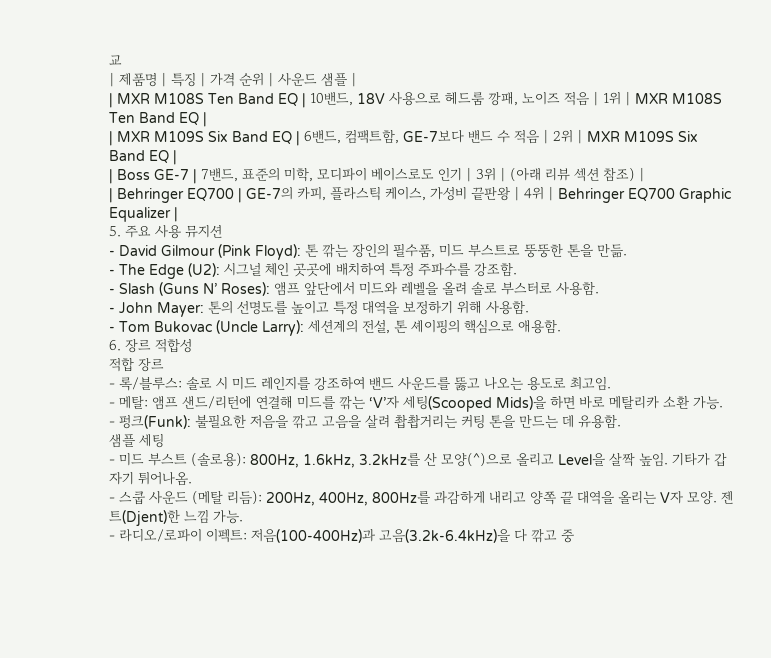교
| 제품명 | 특징 | 가격 순위 | 사운드 샘플 |
| MXR M108S Ten Band EQ | 10밴드, 18V 사용으로 헤드룸 깡패, 노이즈 적음 | 1위 | MXR M108S Ten Band EQ |
| MXR M109S Six Band EQ | 6밴드, 컴팩트함, GE-7보다 밴드 수 적음 | 2위 | MXR M109S Six Band EQ |
| Boss GE-7 | 7밴드, 표준의 미학, 모디파이 베이스로도 인기 | 3위 | (아래 리뷰 섹션 참조) |
| Behringer EQ700 | GE-7의 카피, 플라스틱 케이스, 가성비 끝판왕 | 4위 | Behringer EQ700 Graphic Equalizer |
5. 주요 사용 뮤지션
- David Gilmour (Pink Floyd): 톤 깎는 장인의 필수품, 미드 부스트로 뚱뚱한 톤을 만듦.
- The Edge (U2): 시그널 체인 곳곳에 배치하여 특정 주파수를 강조함.
- Slash (Guns N’ Roses): 앰프 앞단에서 미드와 레벨을 올려 솔로 부스터로 사용함.
- John Mayer: 톤의 선명도를 높이고 특정 대역을 보정하기 위해 사용함.
- Tom Bukovac (Uncle Larry): 세션계의 전설, 톤 셰이핑의 핵심으로 애용함.
6. 장르 적합성
적합 장르
- 록/블루스: 솔로 시 미드 레인지를 강조하여 밴드 사운드를 뚫고 나오는 용도로 최고임.
- 메탈: 앰프 샌드/리턴에 연결해 미드를 깎는 ‘V’자 세팅(Scooped Mids)을 하면 바로 메탈리카 소환 가능.
- 펑크(Funk): 불필요한 저음을 깎고 고음을 살려 촵촵거리는 커팅 톤을 만드는 데 유용함.
샘플 세팅
- 미드 부스트 (솔로용): 800Hz, 1.6kHz, 3.2kHz를 산 모양(^)으로 올리고 Level을 살짝 높임. 기타가 갑자기 튀어나옴.
- 스쿱 사운드 (메탈 리듬): 200Hz, 400Hz, 800Hz를 과감하게 내리고 양쪽 끝 대역을 올리는 V자 모양. 젠트(Djent)한 느낌 가능.
- 라디오/로파이 이펙트: 저음(100-400Hz)과 고음(3.2k-6.4kHz)을 다 깎고 중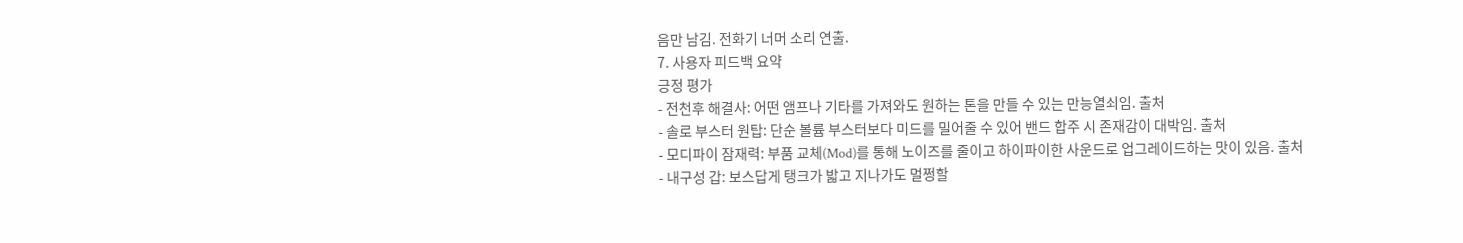음만 남김. 전화기 너머 소리 연출.
7. 사용자 피드백 요약
긍정 평가
- 전천후 해결사: 어떤 앰프나 기타를 가져와도 원하는 톤을 만들 수 있는 만능열쇠임. 출처
- 솔로 부스터 원탑: 단순 볼륨 부스터보다 미드를 밀어줄 수 있어 밴드 합주 시 존재감이 대박임. 출처
- 모디파이 잠재력: 부품 교체(Mod)를 통해 노이즈를 줄이고 하이파이한 사운드로 업그레이드하는 맛이 있음. 출처
- 내구성 갑: 보스답게 탱크가 밟고 지나가도 멀쩡할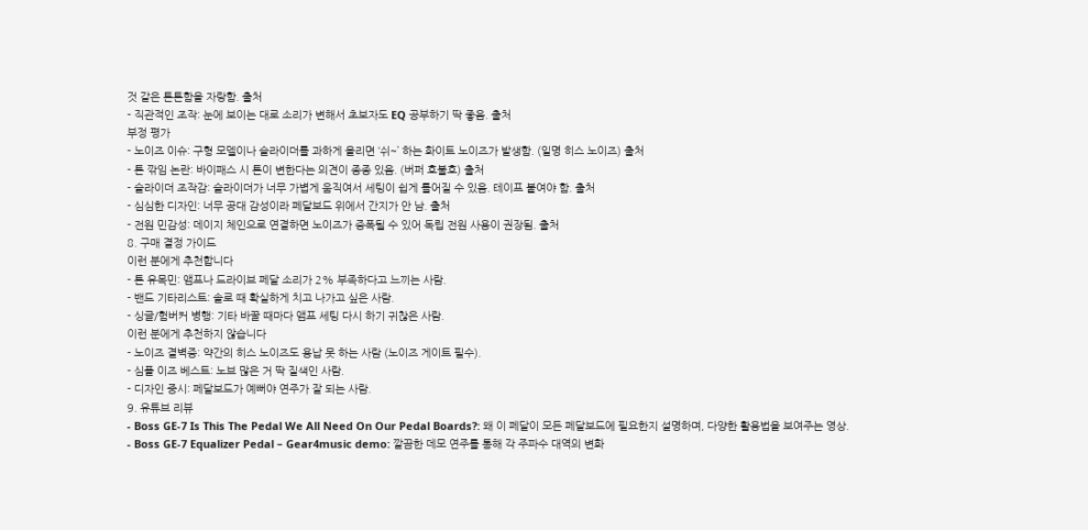것 같은 튼튼함을 자랑함. 출처
- 직관적인 조작: 눈에 보이는 대로 소리가 변해서 초보자도 EQ 공부하기 딱 좋음. 출처
부정 평가
- 노이즈 이슈: 구형 모델이나 슬라이더를 과하게 올리면 ‘쉬~’ 하는 화이트 노이즈가 발생함. (일명 히스 노이즈) 출처
- 톤 깎임 논란: 바이패스 시 톤이 변한다는 의견이 종종 있음. (버퍼 호불호) 출처
- 슬라이더 조작감: 슬라이더가 너무 가볍게 움직여서 세팅이 쉽게 틀어질 수 있음. 테이프 붙여야 함. 출처
- 심심한 디자인: 너무 공대 감성이라 페달보드 위에서 간지가 안 남. 출처
- 전원 민감성: 데이지 체인으로 연결하면 노이즈가 증폭될 수 있어 독립 전원 사용이 권장됨. 출처
8. 구매 결정 가이드
이런 분에게 추천합니다
- 톤 유목민: 앰프나 드라이브 페달 소리가 2% 부족하다고 느끼는 사람.
- 밴드 기타리스트: 솔로 때 확실하게 치고 나가고 싶은 사람.
- 싱글/험버커 병행: 기타 바꿀 때마다 앰프 세팅 다시 하기 귀찮은 사람.
이런 분에게 추천하지 않습니다
- 노이즈 결벽증: 약간의 히스 노이즈도 용납 못 하는 사람 (노이즈 게이트 필수).
- 심플 이즈 베스트: 노브 많은 거 딱 질색인 사람.
- 디자인 중시: 페달보드가 예뻐야 연주가 잘 되는 사람.
9. 유튜브 리뷰
- Boss GE-7 Is This The Pedal We All Need On Our Pedal Boards?: 왜 이 페달이 모든 페달보드에 필요한지 설명하며, 다양한 활용법을 보여주는 영상.
- Boss GE-7 Equalizer Pedal – Gear4music demo: 깔끔한 데모 연주를 통해 각 주파수 대역의 변화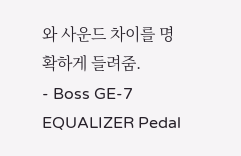와 사운드 차이를 명확하게 들려줌.
- Boss GE-7 EQUALIZER Pedal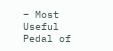– Most Useful Pedal of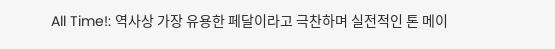All Time!: 역사상 가장 유용한 페달이라고 극찬하며 실전적인 톤 메이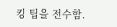킹 팁을 전수함.